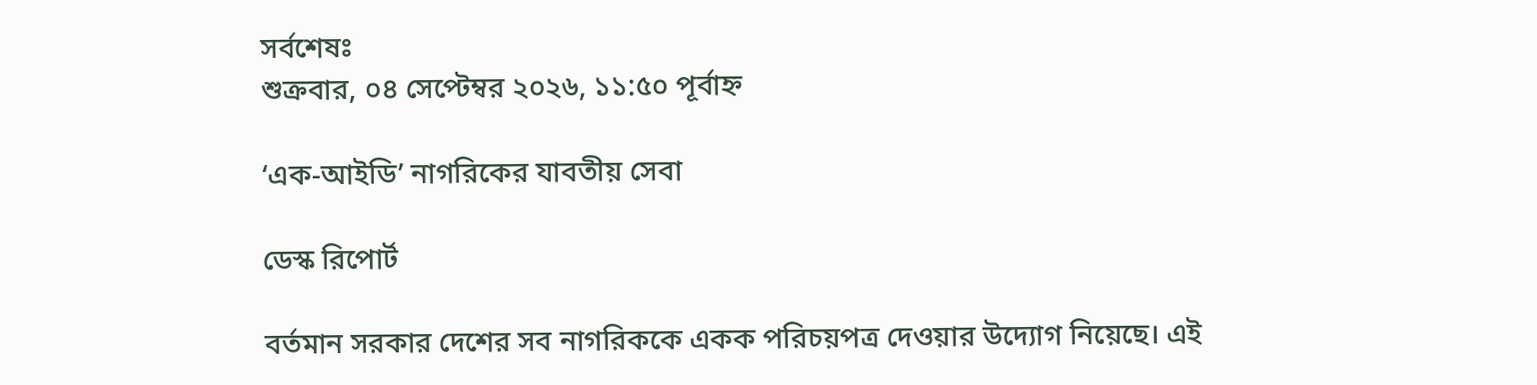সর্বশেষঃ
শুক্রবার, ০৪ সেপ্টেম্বর ২০২৬, ১১:৫০ পূর্বাহ্ন

‘এক-আইডি’ নাগরিকের যাবতীয় সেবা

ডেস্ক রিপোর্ট

বর্তমান সরকার দেশের সব নাগরিককে একক পরিচয়পত্র দেওয়ার উদ্যোগ নিয়েছে। এই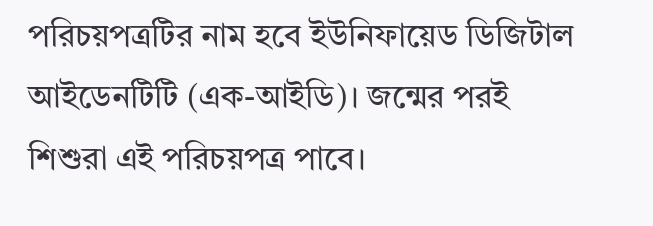পরিচয়পত্রটির নাম হবে ইউনিফায়েড ডিজিটাল আইডেনটিটি (এক-আইডি)। জন্মের পরই শিশুরা এই পরিচয়পত্র পাবে।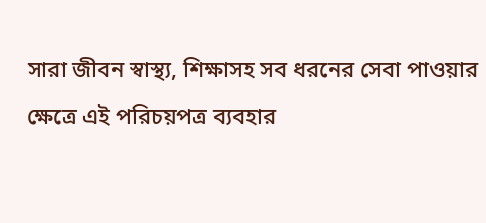সারা জীবন স্বাস্থ্য, শিক্ষাসহ সব ধরনের সেবা পাওয়ার ক্ষেত্রে এই পরিচয়পত্র ব্যবহার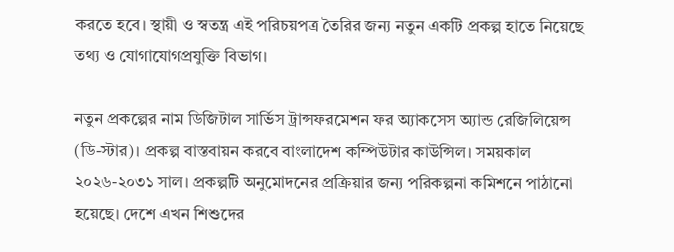করতে হবে। স্থায়ী ও স্বতন্ত্র এই পরিচয়পত্র তৈরির জন্য নতুন একটি প্রকল্প হাতে নিয়েছে তথ্য ও যোগাযোগপ্রযুক্তি বিভাগ।

নতুন প্রকল্পের নাম ডিজিটাল সার্ভিস ট্রান্সফরমেশন ফর অ্যাকসেস অ্যান্ড রেজিলিয়েন্স (ডি-স্টার)। প্রকল্প বাস্তবায়ন করবে বাংলাদেশ কম্পিউটার কাউন্সিল। সময়কাল ২০২৬-২০৩১ সাল। প্রকল্পটি অনুমোদনের প্রক্রিয়ার জন্য পরিকল্পনা কমিশনে পাঠানো হয়েছে। দেশে এখন শিশুদের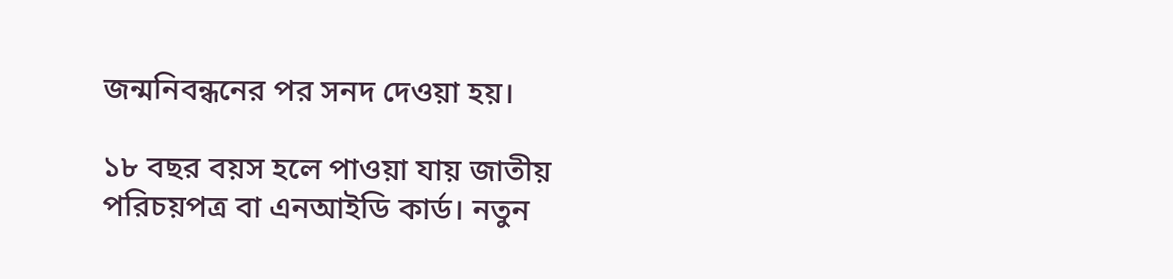জন্মনিবন্ধনের পর সনদ দেওয়া হয়।

১৮ বছর বয়স হলে পাওয়া যায় জাতীয় পরিচয়পত্র বা এনআইডি কার্ড। নতুন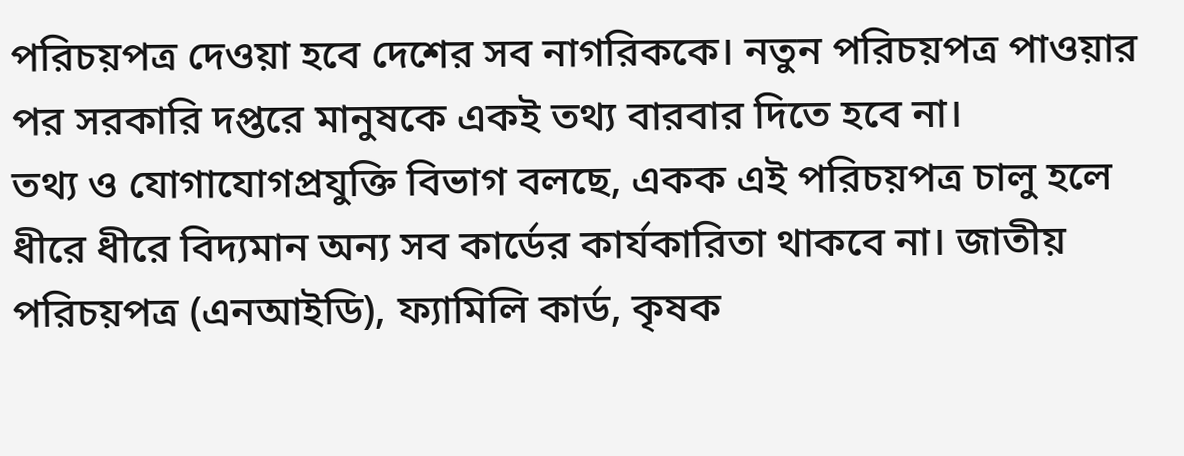পরিচয়পত্র দেওয়া হবে দেশের সব নাগরিককে। নতুন পরিচয়পত্র পাওয়ার পর সরকারি দপ্তরে মানুষকে একই তথ্য বারবার দিতে হবে না।
তথ্য ও যোগাযোগপ্রযুক্তি বিভাগ বলছে, একক এই পরিচয়পত্র চালু হলে ধীরে ধীরে বিদ্যমান অন্য সব কার্ডের কার্যকারিতা থাকবে না। জাতীয় পরিচয়পত্র (এনআইডি), ফ্যামিলি কার্ড, কৃষক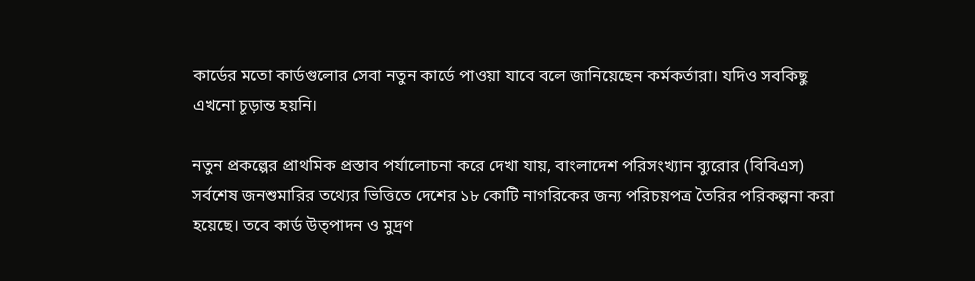কার্ডের মতো কার্ডগুলোর সেবা নতুন কার্ডে পাওয়া যাবে বলে জানিয়েছেন কর্মকর্তারা। যদিও সবকিছু এখনো চূড়ান্ত হয়নি।

নতুন প্রকল্পের প্রাথমিক প্রস্তাব পর্যালোচনা করে দেখা যায়, বাংলাদেশ পরিসংখ্যান ব্যুরোর (বিবিএস) সর্বশেষ জনশুমারির তথ্যের ভিত্তিতে দেশের ১৮ কোটি নাগরিকের জন্য পরিচয়পত্র তৈরির পরিকল্পনা করা হয়েছে। তবে কার্ড উত্পাদন ও মুদ্রণ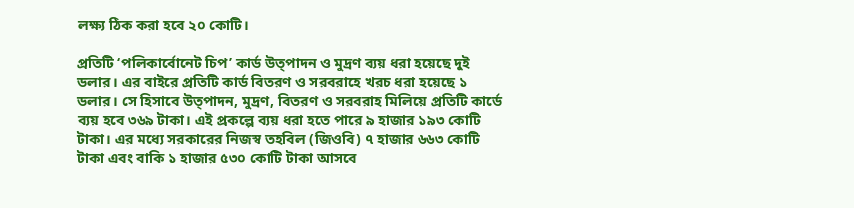লক্ষ্য ঠিক করা হবে ২০ কোটি।

প্রতিটি ‘পলিকার্বোনেট চিপ’ কার্ড উত্পাদন ও মুদ্রণ ব্যয় ধরা হয়েছে দুই ডলার। এর বাইরে প্রতিটি কার্ড বিতরণ ও সরবরাহে খরচ ধরা হয়েছে ১ ডলার। সে হিসাবে উত্পাদন, মুদ্রণ, বিতরণ ও সরবরাহ মিলিয়ে প্রতিটি কার্ডে ব্যয় হবে ৩৬৯ টাকা। এই প্রকল্পে ব্যয় ধরা হতে পারে ৯ হাজার ১৯৩ কোটি টাকা। এর মধ্যে সরকারের নিজস্ব তহবিল (জিওবি) ৭ হাজার ৬৬৩ কোটি টাকা এবং বাকি ১ হাজার ৫৩০ কোটি টাকা আসবে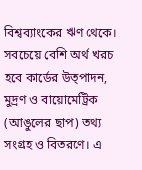বিশ্বব্যাংকের ঋণ থেকে। সবচেয়ে বেশি অর্থ খরচ হবে কার্ডের উত্পাদন, মুদ্রণ ও বায়োমেট্রিক (আঙুলের ছাপ) তথ্য সংগ্রহ ও বিতরণে। এ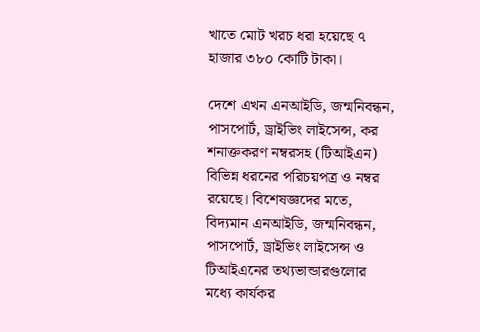খাতে মোট খরচ ধরা হয়েছে ৭ হাজার ৩৮০ কোটি টাকা।

দেশে এখন এনআইডি, জন্মনিবন্ধন, পাসপোর্ট, ড্রাইভিং লাইসেন্স, কর শনাক্তকরণ নম্বরসহ (টিআইএন) বিভিন্ন ধরনের পরিচয়পত্র ও নম্বর রয়েছে। বিশেষজ্ঞদের মতে, বিদ্যমান এনআইডি, জন্মনিবন্ধন, পাসপোর্ট, ড্রাইভিং লাইসেন্স ও টিআইএনের তথ্যভান্ডারগুলোর মধ্যে কার্যকর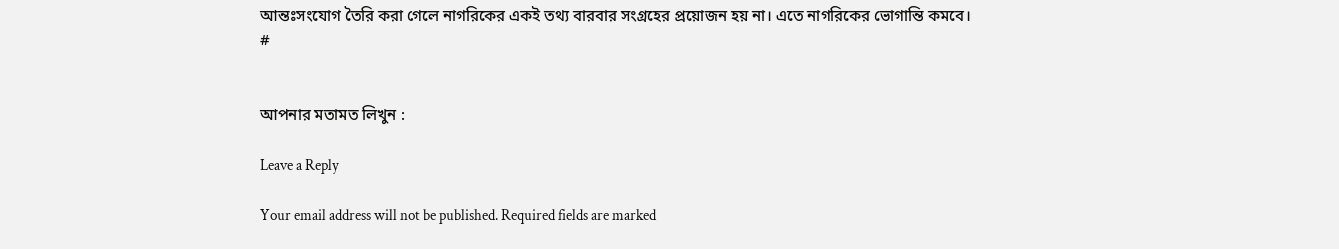আন্তঃসংযোগ তৈরি করা গেলে নাগরিকের একই তথ্য বারবার সংগ্রহের প্রয়োজন হয় না। এতে নাগরিকের ভোগান্তি কমবে।
#


আপনার মতামত লিখুন :

Leave a Reply

Your email address will not be published. Required fields are marked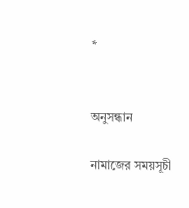*


অনুসন্ধান

নামাজের সময়সূচী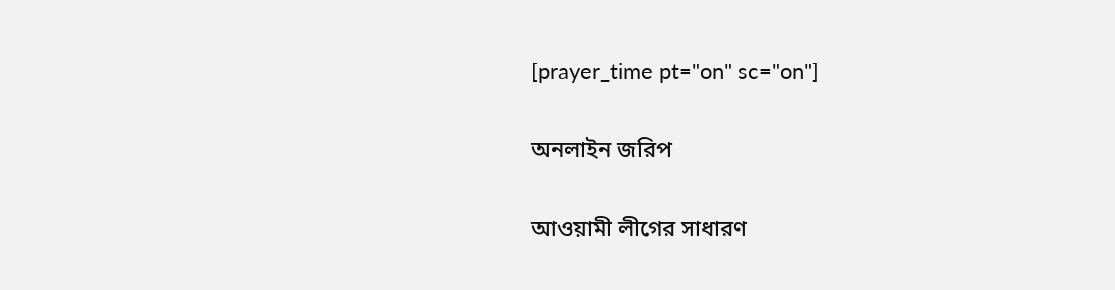[prayer_time pt="on" sc="on"]

অনলাইন জরিপ

আওয়ামী লীগের সাধারণ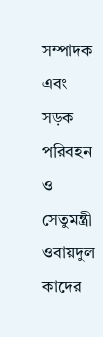সম্পাদক এবং সড়ক পরিবহন ও সেতুমন্ত্রী ওবায়দুল কাদের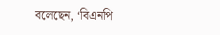বলেছেন, ‘বিএনপি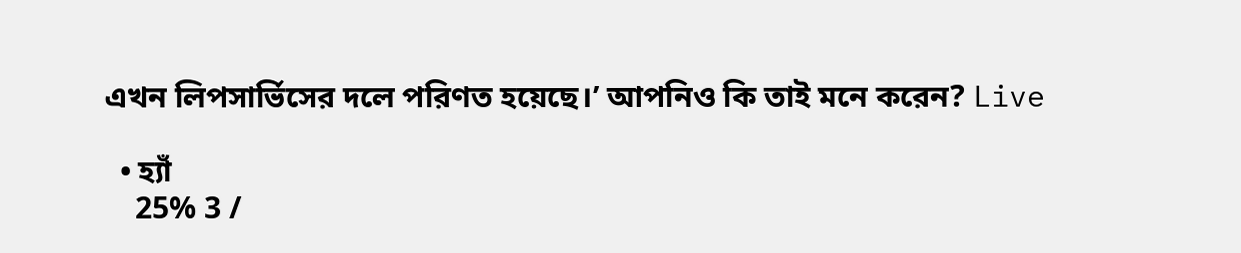এখন লিপসার্ভিসের দলে পরিণত হয়েছে।’ আপনিও কি তাই মনে করেন? Live

  • হ্যাঁ
    25% 3 /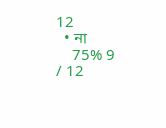12
  • না
    75% 9 / 12